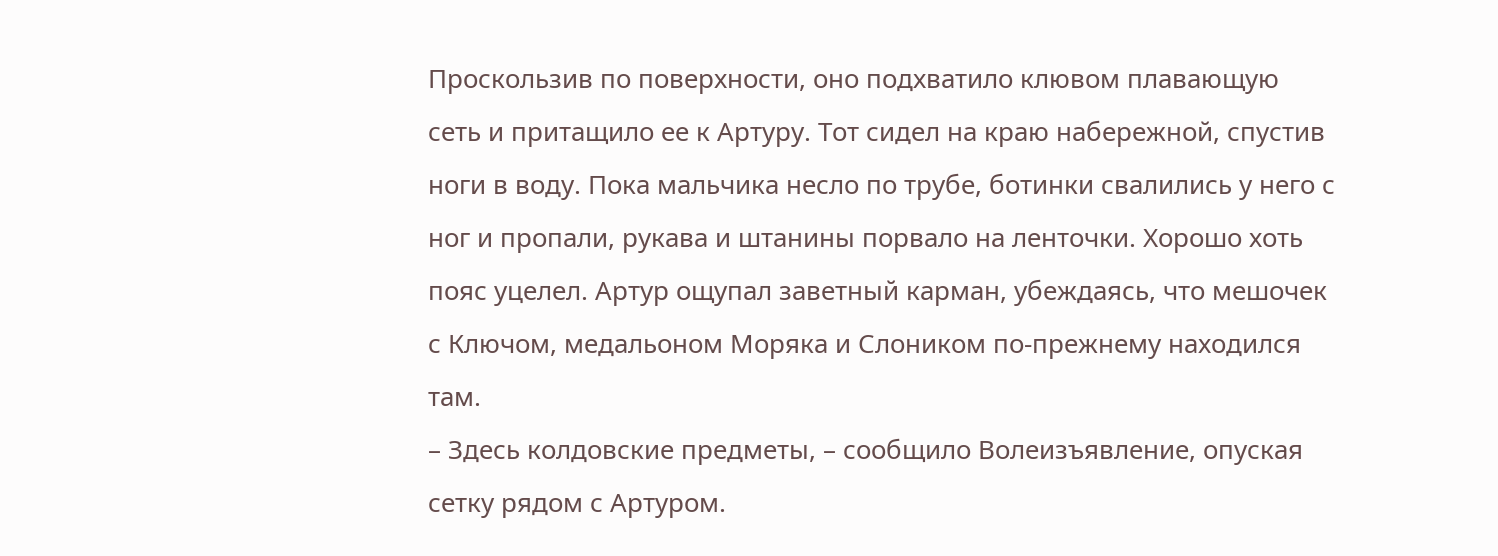Проскользив по поверхности, оно подхватило клювом плавающую сеть и притащило ее к Артуру. Тот сидел на краю набережной, спустив ноги в воду. Пока мальчика несло по трубе, ботинки свалились у него с ног и пропали, рукава и штанины порвало на ленточки. Хорошо хоть пояс уцелел. Артур ощупал заветный карман, убеждаясь, что мешочек с Ключом, медальоном Моряка и Слоником по-прежнему находился там.
– Здесь колдовские предметы, – сообщило Волеизъявление, опуская сетку рядом с Артуром.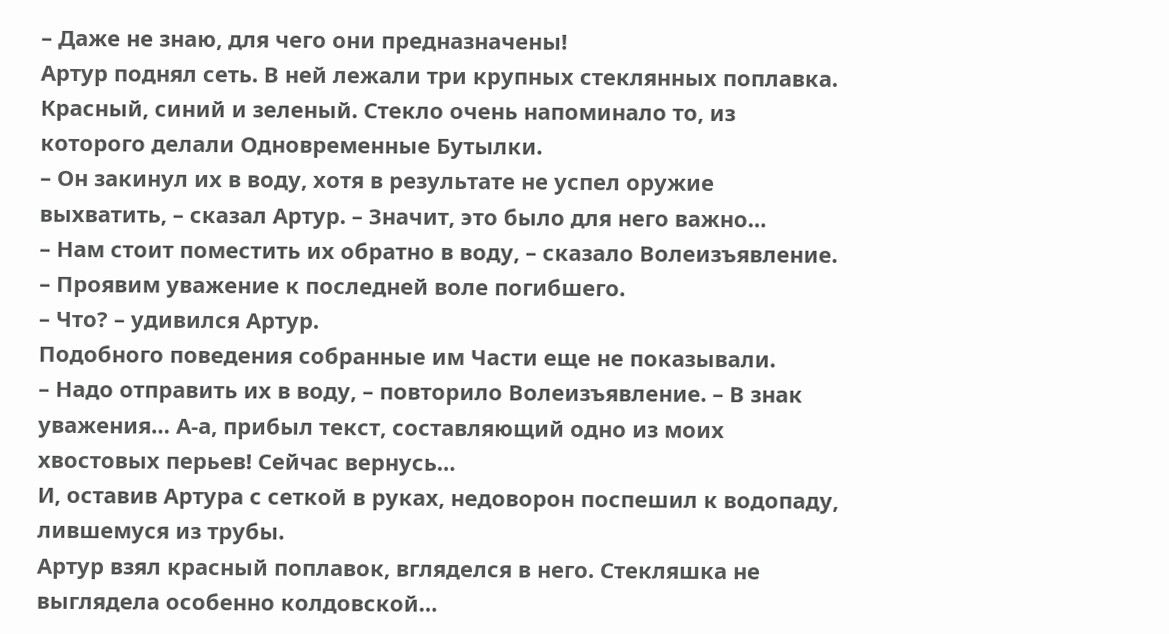– Даже не знаю, для чего они предназначены!
Артур поднял сеть. В ней лежали три крупных стеклянных поплавка. Красный, синий и зеленый. Стекло очень напоминало то, из которого делали Одновременные Бутылки.
– Он закинул их в воду, хотя в результате не успел оружие выхватить, – сказал Артур. – Значит, это было для него важно…
– Нам стоит поместить их обратно в воду, – сказало Волеизъявление. – Проявим уважение к последней воле погибшего.
– Что? – удивился Артур.
Подобного поведения собранные им Части еще не показывали.
– Надо отправить их в воду, – повторило Волеизъявление. – В знак уважения… А-а, прибыл текст, составляющий одно из моих хвостовых перьев! Сейчас вернусь…
И, оставив Артура с сеткой в руках, недоворон поспешил к водопаду, лившемуся из трубы.
Артур взял красный поплавок, вгляделся в него. Стекляшка не выглядела особенно колдовской…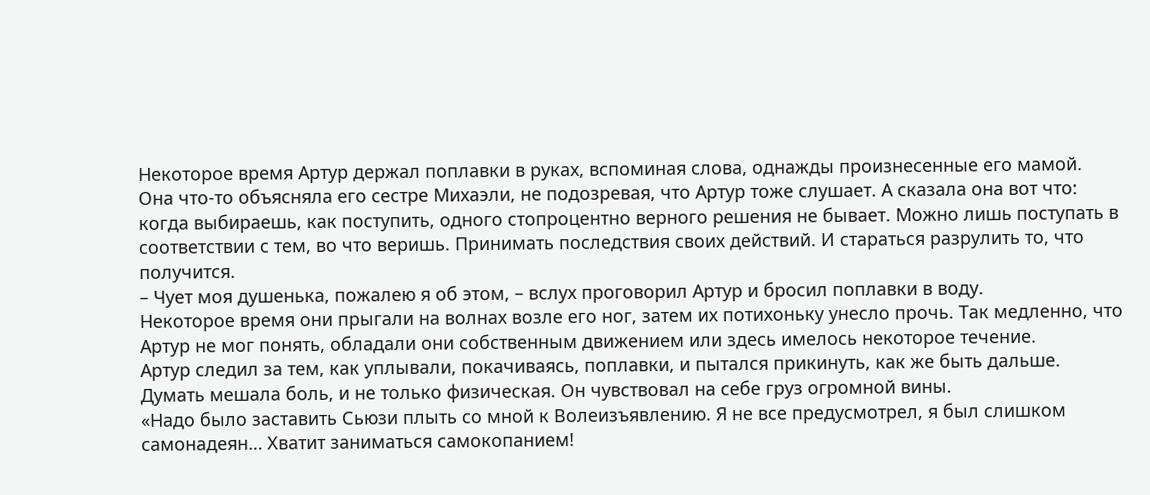Некоторое время Артур держал поплавки в руках, вспоминая слова, однажды произнесенные его мамой. Она что-то объясняла его сестре Михаэли, не подозревая, что Артур тоже слушает. А сказала она вот что: когда выбираешь, как поступить, одного стопроцентно верного решения не бывает. Можно лишь поступать в соответствии с тем, во что веришь. Принимать последствия своих действий. И стараться разрулить то, что получится.
– Чует моя душенька, пожалею я об этом, – вслух проговорил Артур и бросил поплавки в воду.
Некоторое время они прыгали на волнах возле его ног, затем их потихоньку унесло прочь. Так медленно, что Артур не мог понять, обладали они собственным движением или здесь имелось некоторое течение.
Артур следил за тем, как уплывали, покачиваясь, поплавки, и пытался прикинуть, как же быть дальше. Думать мешала боль, и не только физическая. Он чувствовал на себе груз огромной вины.
«Надо было заставить Сьюзи плыть со мной к Волеизъявлению. Я не все предусмотрел, я был слишком самонадеян… Хватит заниматься самокопанием!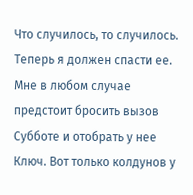Что случилось, то случилось. Теперь я должен спасти ее. Мне в любом случае предстоит бросить вызов Субботе и отобрать у нее Ключ. Вот только колдунов у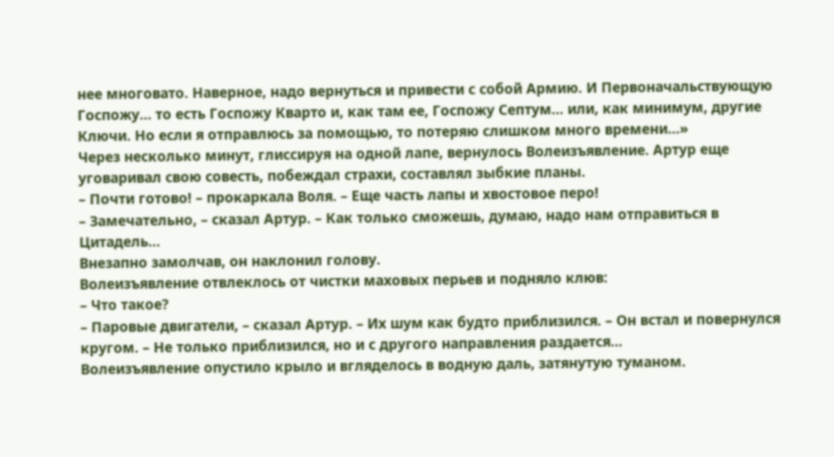нее многовато. Наверное, надо вернуться и привести с собой Армию. И Первоначальствующую Госпожу… то есть Госпожу Кварто и, как там ее, Госпожу Септум… или, как минимум, другие Ключи. Но если я отправлюсь за помощью, то потеряю слишком много времени…»
Через несколько минут, глиссируя на одной лапе, вернулось Волеизъявление. Артур еще уговаривал свою совесть, побеждал страхи, составлял зыбкие планы.
– Почти готово! – прокаркала Воля. – Еще часть лапы и хвостовое перо!
– Замечательно, – сказал Артур. – Как только сможешь, думаю, надо нам отправиться в Цитадель…
Внезапно замолчав, он наклонил голову.
Волеизъявление отвлеклось от чистки маховых перьев и подняло клюв:
– Что такое?
– Паровые двигатели, – сказал Артур. – Их шум как будто приблизился. – Он встал и повернулся кругом. – Не только приблизился, но и с другого направления раздается…
Волеизъявление опустило крыло и вгляделось в водную даль, затянутую туманом.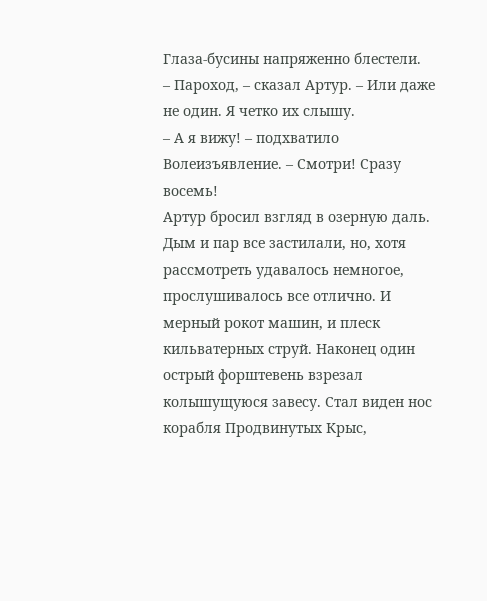Глаза-бусины напряженно блестели.
– Пароход, – сказал Артур. – Или даже не один. Я четко их слышу.
– А я вижу! – подхватило Волеизъявление. – Смотри! Сразу восемь!
Артур бросил взгляд в озерную даль. Дым и пар все застилали, но, хотя рассмотреть удавалось немногое, прослушивалось все отлично. И мерный рокот машин, и плеск кильватерных струй. Наконец один острый форштевень взрезал колышущуюся завесу. Стал виден нос корабля Продвинутых Крыс,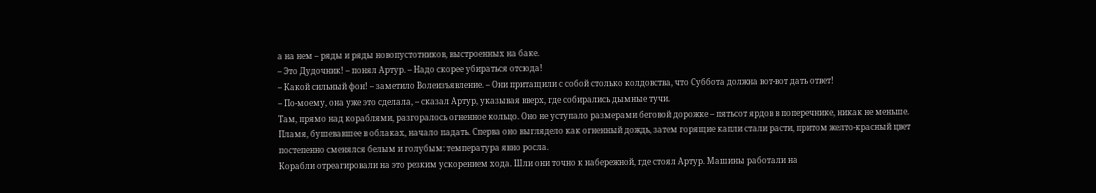а на нем – ряды и ряды новопустотников, выстроенных на баке.
– Это Дудочник! – понял Артур. – Надо скорее убираться отсюда!
– Какой сильный фон! – заметило Волеизъявление. – Они притащили с собой столько колдовства, что Суббота должна вот-вот дать ответ!
– По-моему, она уже это сделала, – сказал Артур, указывая вверх, где собирались дымные тучи.
Там, прямо над кораблями, разгоралось огненное кольцо. Оно не уступало размерами беговой дорожке – пятьсот ярдов в поперечнике, никак не меньше. Пламя, бушевавшее в облаках, начало падать. Сперва оно выглядело как огненный дождь, затем горящие капли стали расти, притом желто-красный цвет постепенно сменялся белым и голубым: температура явно росла.
Корабли отреагировали на это резким ускорением хода. Шли они точно к набережной, где стоял Артур. Машины работали на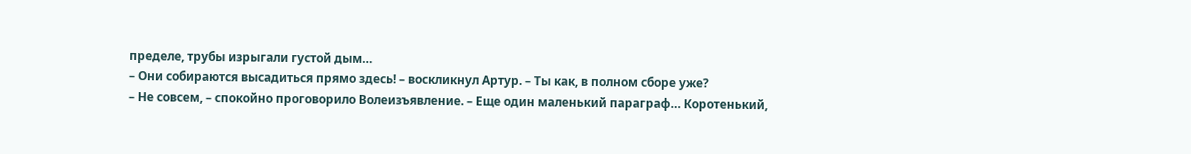пределе, трубы изрыгали густой дым…
– Они собираются высадиться прямо здесь! – воскликнул Артур. – Ты как, в полном сборе уже?
– Не совсем, – спокойно проговорило Волеизъявление. – Еще один маленький параграф… Коротенький,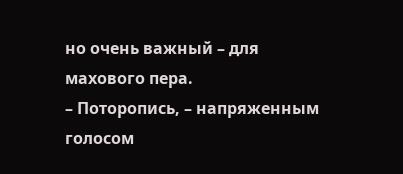но очень важный – для махового пера.
– Поторопись, – напряженным голосом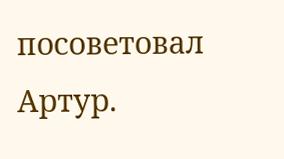посоветовал Артур.